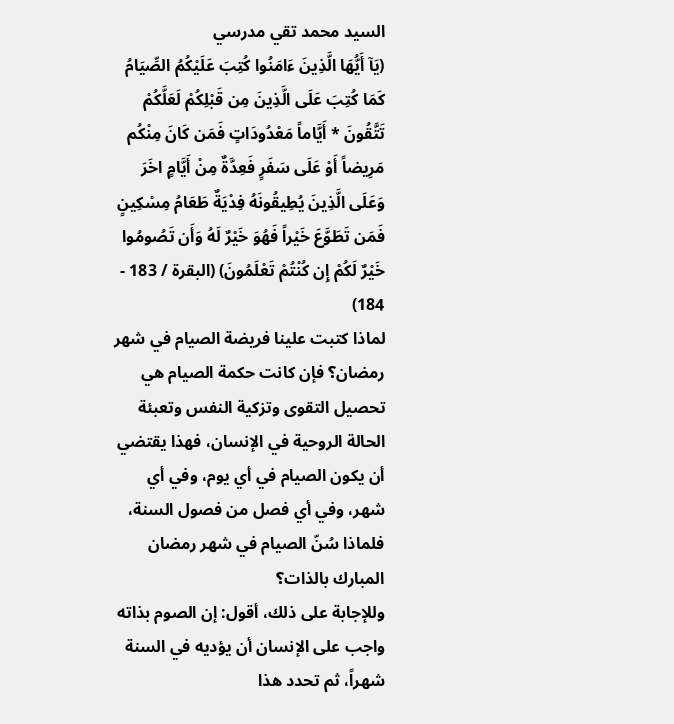السيد محمد تقي مدرسي
(يَآ أَيُّهَا الَّذِينَ ءَامَنُوا كُتِبَ عَلَيْكُمُ الصِّيَامُ كَمَا كُتِبَ عَلَى الَّذِينَ مِن قَبْلِكُمْ لَعَلَّكُمْ تَتَّقُونَ * أَيَّاماً مَعْدُودَاتٍ فَمَن كَانَ مِنْكُم مَرِيضاً أَوْ عَلَى سَفَرٍ فَعِدَّةٌ مِنْ أَيَّامٍ اخَرَ وَعَلَى الَّذِينَ يُطِيقُونَهُ فِدْيَةٌ طَعَامُ مِسْكِينٍ فَمَن تَطَوَّعَ خَيْراً فَهُوَ خَيْرٌ لَهُ وَأَن تَصُومُوا خَيْرٌ لَكُمْ إِن كُنْتُمْ تَعْلَمُونَ) (البقرة / 183 - 184)
لماذا كتبت علينا فريضة الصيام في شهر رمضان؟ فإن كانت حكمة الصيام هي تحصيل التقوى وتزكية النفس وتعبئة الحالة الروحية في الإنسان، فهذا يقتضي أن يكون الصيام في أي يوم، وفي أي شهر، وفي أي فصل من فصول السنة، فلماذا سُنّ الصيام في شهر رمضان المبارك بالذات؟
وللإجابة على ذلك، أقول: إن الصوم بذاته واجب على الإنسان أن يؤديه في السنة شهراً، ثم تحدد هذا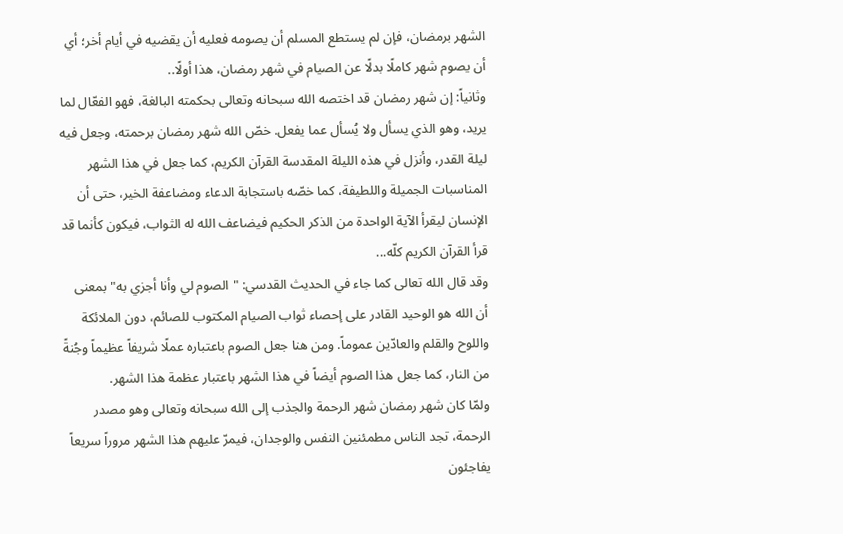الشهر برمضان، فإن لم يستطع المسلم أن يصومه فعليه أن يقضيه في أيام أخر؛ أي أن يصوم شهر كاملًا بدلًا عن الصيام في شهر رمضان، هذا أولًا..
وثانياً: إن شهر رمضان قد اختصه الله سبحانه وتعالى بحكمته البالغة، فهو الفعّال لما يريد، وهو الذي يسأل ولا يُسأل عما يفعل. خصّ الله شهر رمضان برحمته، وجعل فيه ليلة القدر، وأنزل في هذه الليلة المقدسة القرآن الكريم، كما جعل في هذا الشهر المناسبات الجميلة واللطيفة، كما خصّه باستجابة الدعاء ومضاعفة الخير، حتى أن الإنسان ليقرأ الآية الواحدة من الذكر الحكيم فيضاعف الله له الثواب، فيكون كأنما قد قرأ القرآن الكريم كلّه...
وقد قال الله تعالى كما جاء في الحديث القدسي: "الصوم لي وأنا أجزي به" بمعنى أن الله هو الوحيد القادر على إحصاء ثواب الصيام المكتوب للصائم، دون الملائكة واللوح والقلم والعادّين عموماً. ومن هنا جعل الصوم باعتباره عملًا شريفاً عظيماً وجُنةً من النار، كما جعل هذا الصوم أيضاً في هذا الشهر باعتبار عظمة هذا الشهر.
ولمّا كان شهر رمضان شهر الرحمة والجذب إلى الله سبحانه وتعالى وهو مصدر الرحمة، تجد الناس مطمئنين النفس والوجدان، فيمرّ عليهم هذا الشهر مروراً سريعاً يفاجئون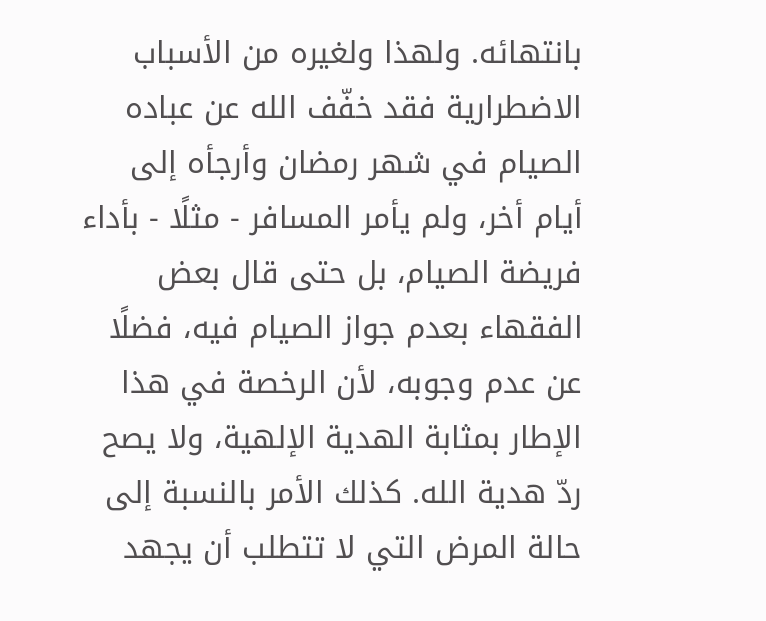بانتهائه. ولهذا ولغيره من الأسباب الاضطرارية فقد خفّف الله عن عباده الصيام في شهر رمضان وأرجأه إلى أيام أخر، ولم يأمر المسافر - مثلًا - بأداء فريضة الصيام، بل حتى قال بعض الفقهاء بعدم جواز الصيام فيه، فضلًا عن عدم وجوبه، لأن الرخصة في هذا الإطار بمثابة الهدية الإلهية، ولا يصح ردّ هدية الله. كذلك الأمر بالنسبة إلى حالة المرض التي لا تتطلب أن يجهد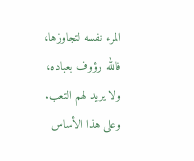المرء نفسه لتجاوزها، فالله رؤوف بعباده، ولا يريد لهم التعب.
وعلى هذا الأساس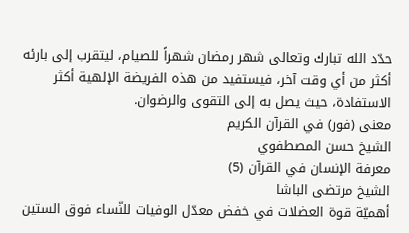حدّد الله تبارك وتعالى شهر رمضان شهراً للصيام، ليتقرب إلى بارئه أكثر من أي وقت آخر، فيستفيد من هذه الفريضة الإلهية أكثر الاستفادة، حيث يصل به إلى التقوى والرضوان.
معنى (فور) في القرآن الكريم
الشيخ حسن المصطفوي
معرفة الإنسان في القرآن (5)
الشيخ مرتضى الباشا
أهميّة قوة العضلات في خفض معدّل الوفيات للنّساء فوق الستين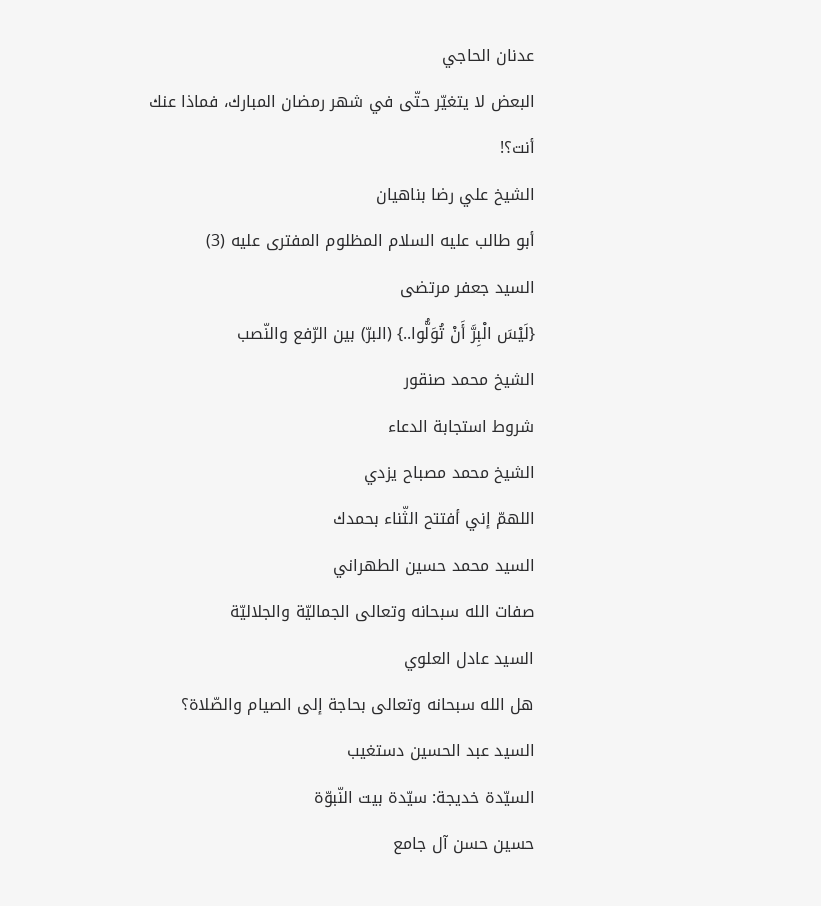عدنان الحاجي
البعض لا يتغيّر حتّى في شهر رمضان المبارك، فماذا عنك أنت؟!
الشيخ علي رضا بناهيان
أبو طالب عليه السلام المظلوم المفترى عليه (3)
السيد جعفر مرتضى
{لَيْسَ الْبِرَّ أَنْ تُوَلُّوا..} (البرّ) بين الرّفع والنّصب
الشيخ محمد صنقور
شروط استجابة الدعاء
الشيخ محمد مصباح يزدي
اللهمّ إني أفتتح الثّناء بحمدك
السيد محمد حسين الطهراني
صفات الله سبحانه وتعالى الجماليّة والجلاليّة
السيد عادل العلوي
هل الله سبحانه وتعالى بحاجة إلى الصيام والصّلاة؟
السيد عبد الحسين دستغيب
السيّدة خديجة: سيّدة بيت النّبوّة
حسين حسن آل جامع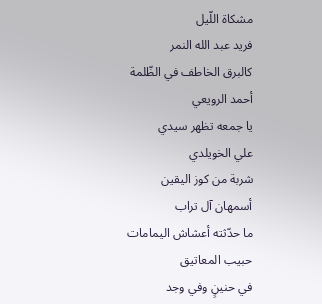مشكاة اللّيل
فريد عبد الله النمر
كالبرق الخاطف في الظّلمة
أحمد الرويعي
يا جمعه تظهر سيدي
علي الخويلدي
شربة من كوز اليقين
أسمهان آل تراب
ما حدّثته أعشاش اليمامات
حبيب المعاتيق
في حنينٍ وفي وجد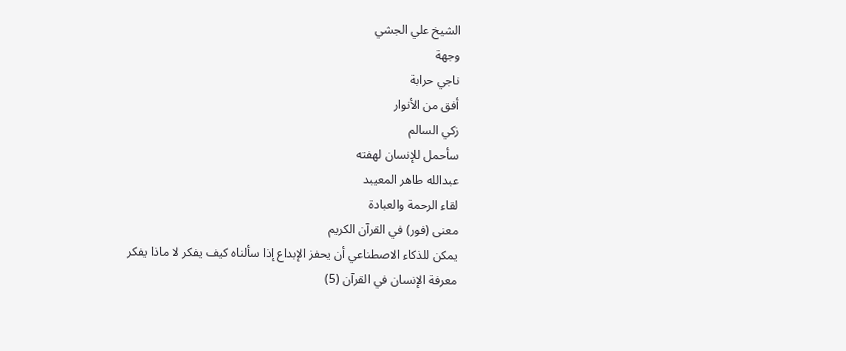الشيخ علي الجشي
وجهة
ناجي حرابة
أفق من الأنوار
زكي السالم
سأحمل للإنسان لهفته
عبدالله طاهر المعيبد
لقاء الرحمة والعبادة
معنى (فور) في القرآن الكريم
يمكن للذكاء الاصطناعي أن يحفز الإبداع إذا سألناه كيف يفكر لا ماذا يفكر
معرفة الإنسان في القرآن (5)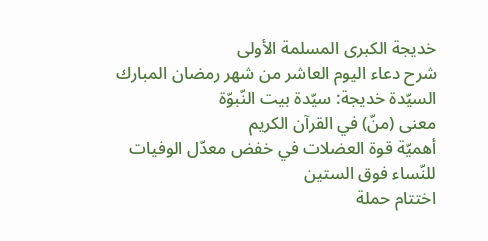خديجة الكبرى المسلمة الأولى
شرح دعاء اليوم العاشر من شهر رمضان المبارك
السيّدة خديجة: سيّدة بيت النّبوّة
معنى (منّ) في القرآن الكريم
أهميّة قوة العضلات في خفض معدّل الوفيات للنّساء فوق الستين
اختتام حملة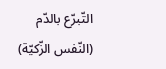التّبرّع بالدّم (النّفس الزّكيّة)